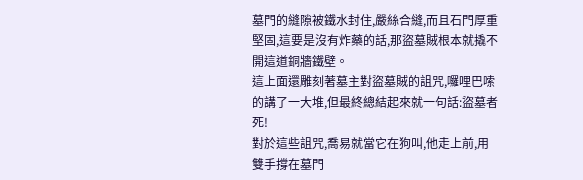墓門的縫隙被鐵水封住,嚴絲合縫,而且石門厚重堅固,這要是沒有炸藥的話,那盜墓賊根本就撬不開這道銅牆鐵壁。
這上面還雕刻著墓主對盜墓賊的詛咒,囉哩巴嗦的講了一大堆,但最終總結起來就一句話:盜墓者死!
對於這些詛咒,喬易就當它在狗叫,他走上前,用雙手撐在墓門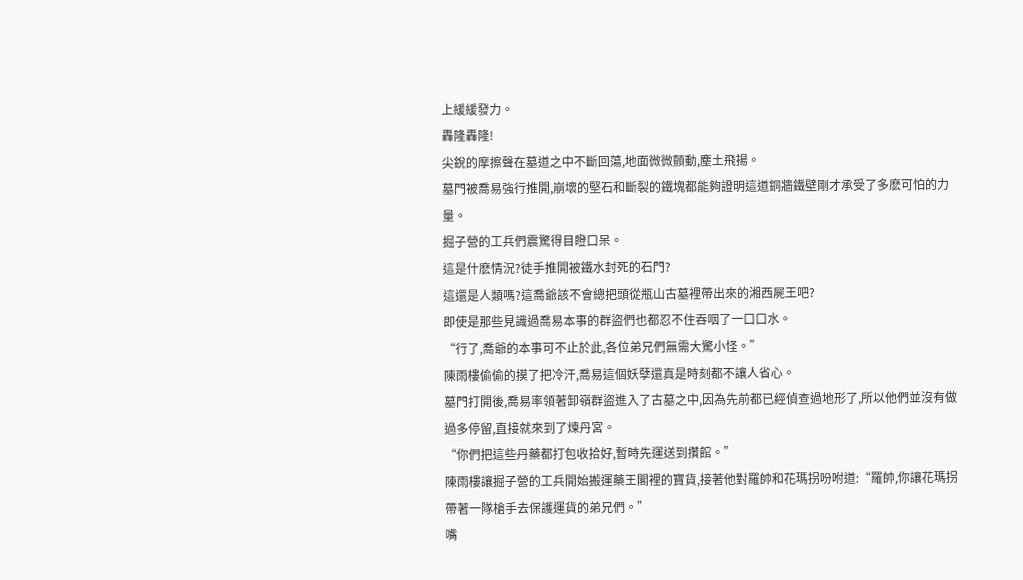上緩緩發力。
轟隆轟隆!
尖銳的摩擦聲在墓道之中不斷回蕩,地面微微顫動,塵土飛揚。
墓門被喬易強行推開,崩壞的堅石和斷裂的鐵塊都能夠證明這道銅牆鐵壁剛才承受了多麽可怕的力量。
掘子營的工兵們震驚得目瞪口呆。
這是什麽情況?徒手推開被鐵水封死的石門?
這還是人類嗎?這喬爺該不會總把頭從瓶山古墓裡帶出來的湘西屍王吧?
即使是那些見識過喬易本事的群盜們也都忍不住吞咽了一口口水。
“行了,喬爺的本事可不止於此,各位弟兄們無需大驚小怪。”
陳雨樓偷偷的摸了把冷汗,喬易這個妖孽還真是時刻都不讓人省心。
墓門打開後,喬易率領著卸嶺群盜進入了古墓之中,因為先前都已經偵查過地形了,所以他們並沒有做過多停留,直接就來到了煉丹宮。
“你們把這些丹藥都打包收拾好,暫時先運送到攢館。”
陳雨樓讓掘子營的工兵開始搬運藥王閣裡的寶貨,接著他對羅帥和花瑪拐吩咐道:“羅帥,你讓花瑪拐帶著一隊槍手去保護運貨的弟兄們。”
嘴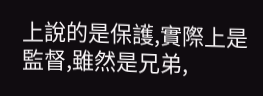上說的是保護,實際上是監督,雖然是兄弟,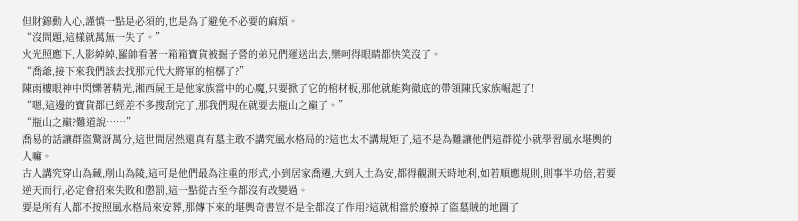但財錦動人心,謹慎一點是必須的,也是為了避免不必要的麻煩。
“沒問題,這樣就萬無一失了。”
火光照應下,人影綽綽,羅帥看著一箱箱寶貨被掘子營的弟兄們運送出去,樂呵得眼睛都快笑沒了。
“喬爺,接下來我們該去找那元代大將軍的棺槨了?”
陳雨樓眼神中閃爍著精光,湘西屍王是他家族當中的心魔,只要掀了它的棺材板,那他就能夠徹底的帶領陳氏家族崛起了!
“嗯,這邊的寶貨都已經差不多搜刮完了,那我們現在就要去瓶山之巔了。”
“瓶山之巔?難道說……”
喬易的話讓群盜驚訝萬分,這世間居然還真有墓主敢不講究風水格局的?這也太不講規矩了,這不是為難讓他們這群從小就學習風水堪輿的人嘛。
古人講究穿山為藏,削山為陵,這可是他們最為注重的形式,小到居家喬遷,大到入土為安,都得觀測天時地利,如若順應規則,則事半功倍,若要逆天而行,必定會招來失敗和懲罰,這一點從古至今都沒有改變過。
要是所有人都不按照風水格局來安葬,那傳下來的堪輿奇書豈不是全都沒了作用?這就相當於廢掉了盜墓賊的地圖了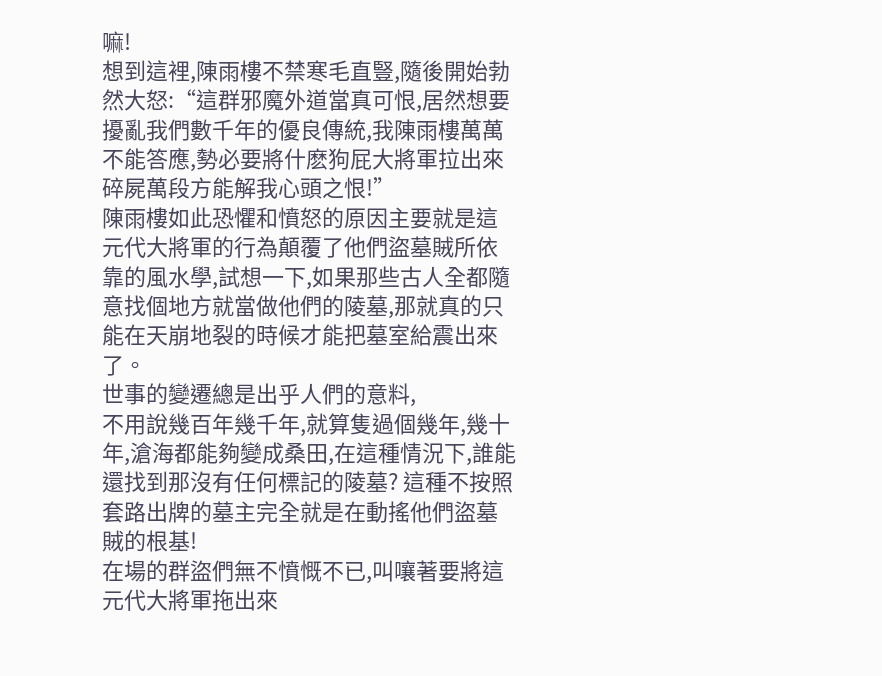嘛!
想到這裡,陳雨樓不禁寒毛直豎,隨後開始勃然大怒:“這群邪魔外道當真可恨,居然想要擾亂我們數千年的優良傳統,我陳雨樓萬萬不能答應,勢必要將什麽狗屁大將軍拉出來碎屍萬段方能解我心頭之恨!”
陳雨樓如此恐懼和憤怒的原因主要就是這元代大將軍的行為顛覆了他們盜墓賊所依靠的風水學,試想一下,如果那些古人全都隨意找個地方就當做他們的陵墓,那就真的只能在天崩地裂的時候才能把墓室給震出來了。
世事的變遷總是出乎人們的意料,
不用說幾百年幾千年,就算隻過個幾年,幾十年,滄海都能夠變成桑田,在這種情況下,誰能還找到那沒有任何標記的陵墓? 這種不按照套路出牌的墓主完全就是在動搖他們盜墓賊的根基!
在場的群盜們無不憤慨不已,叫嚷著要將這元代大將軍拖出來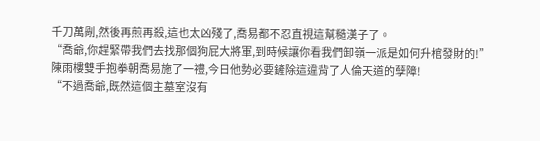千刀萬剮,然後再煎再殺,這也太凶殘了,喬易都不忍直視這幫糙漢子了。
“喬爺,你趕緊帶我們去找那個狗屁大將軍,到時候讓你看我們卸嶺一派是如何升棺發財的!”
陳雨樓雙手抱拳朝喬易施了一禮,今日他勢必要鏟除這違背了人倫天道的孽障!
“不過喬爺,既然這個主墓室沒有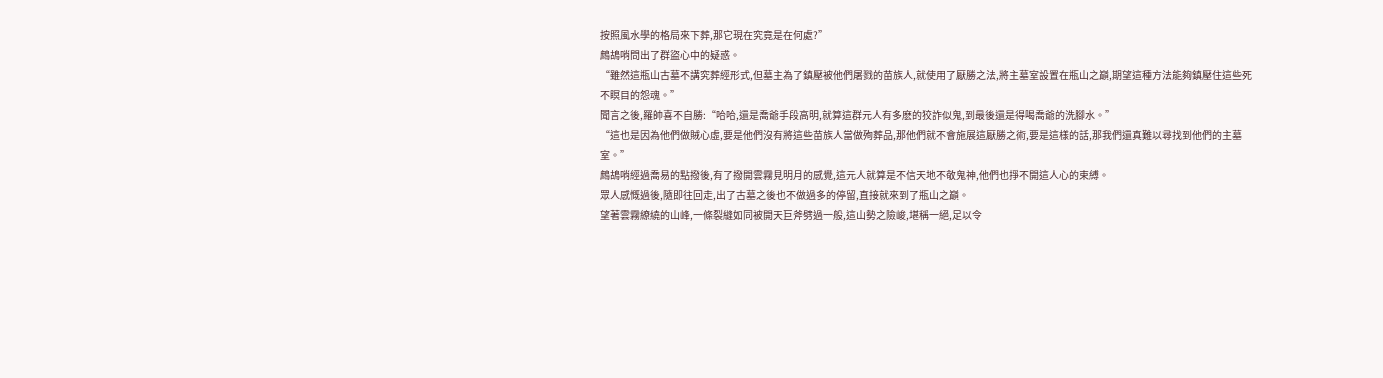按照風水學的格局來下葬,那它現在究竟是在何處?”
鷓鴣哨問出了群盜心中的疑惑。
“雖然這瓶山古墓不講究葬經形式,但墓主為了鎮壓被他們屠戮的苗族人,就使用了厭勝之法,將主墓室設置在瓶山之巔,期望這種方法能夠鎮壓住這些死不瞑目的怨魂。”
聞言之後,羅帥喜不自勝:“哈哈,還是喬爺手段高明,就算這群元人有多麽的狡詐似鬼,到最後還是得喝喬爺的洗腳水。”
“這也是因為他們做賊心虛,要是他們沒有將這些苗族人當做殉葬品,那他們就不會施展這厭勝之術,要是這樣的話,那我們還真難以尋找到他們的主墓室。”
鷓鴣哨經過喬易的點撥後,有了撥開雲霧見明月的感覺,這元人就算是不信天地不敬鬼神,他們也掙不開這人心的束縛。
眾人感慨過後,隨即往回走,出了古墓之後也不做過多的停留,直接就來到了瓶山之巔。
望著雲霧繚繞的山峰,一條裂縫如同被開天巨斧劈過一般,這山勢之險峻,堪稱一絕,足以令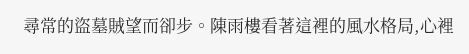尋常的盜墓賊望而卻步。陳雨樓看著這裡的風水格局,心裡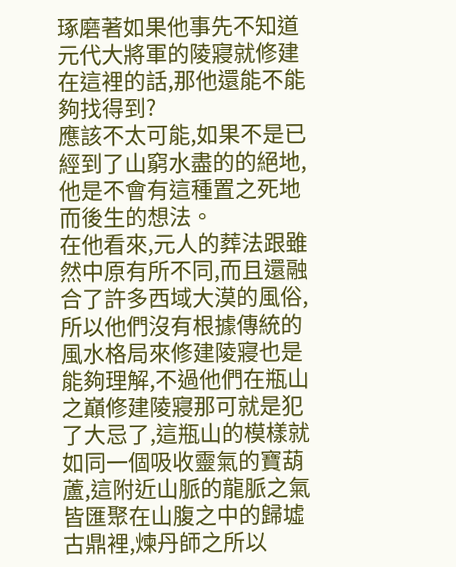琢磨著如果他事先不知道元代大將軍的陵寢就修建在這裡的話,那他還能不能夠找得到?
應該不太可能,如果不是已經到了山窮水盡的的絕地,他是不會有這種置之死地而後生的想法。
在他看來,元人的葬法跟雖然中原有所不同,而且還融合了許多西域大漠的風俗,所以他們沒有根據傳統的風水格局來修建陵寢也是能夠理解,不過他們在瓶山之巔修建陵寢那可就是犯了大忌了,這瓶山的模樣就如同一個吸收靈氣的寶葫蘆,這附近山脈的龍脈之氣皆匯聚在山腹之中的歸墟古鼎裡,煉丹師之所以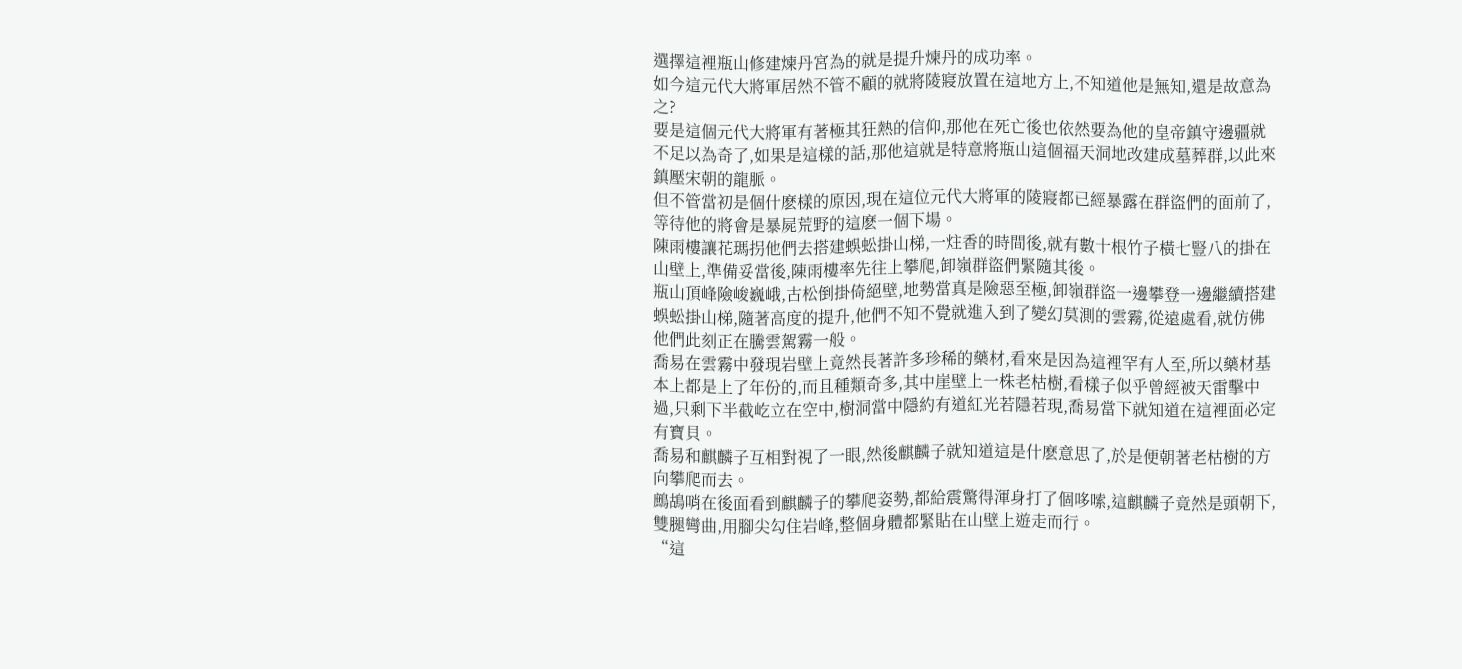選擇這裡瓶山修建煉丹宮為的就是提升煉丹的成功率。
如今這元代大將軍居然不管不顧的就將陵寢放置在這地方上,不知道他是無知,還是故意為之?
要是這個元代大將軍有著極其狂熱的信仰,那他在死亡後也依然要為他的皇帝鎮守邊疆就不足以為奇了,如果是這樣的話,那他這就是特意將瓶山這個福天洞地改建成墓葬群,以此來鎮壓宋朝的龍脈。
但不管當初是個什麽樣的原因,現在這位元代大將軍的陵寢都已經暴露在群盜們的面前了,等待他的將會是暴屍荒野的這麽一個下場。
陳雨樓讓花瑪拐他們去搭建蜈蚣掛山梯,一炷香的時間後,就有數十根竹子橫七豎八的掛在山壁上,準備妥當後,陳雨樓率先往上攀爬,卸嶺群盜們緊隨其後。
瓶山頂峰險峻巍峨,古松倒掛倚絕壁,地勢當真是險惡至極,卸嶺群盜一邊攀登一邊繼續搭建蜈蚣掛山梯,隨著高度的提升,他們不知不覺就進入到了變幻莫測的雲霧,從遠處看,就仿佛他們此刻正在騰雲駕霧一般。
喬易在雲霧中發現岩壁上竟然長著許多珍稀的藥材,看來是因為這裡罕有人至,所以藥材基本上都是上了年份的,而且種類奇多,其中崖壁上一株老枯樹,看樣子似乎曾經被天雷擊中過,只剩下半截屹立在空中,樹洞當中隱約有道紅光若隱若現,喬易當下就知道在這裡面必定有寶貝。
喬易和麒麟子互相對視了一眼,然後麒麟子就知道這是什麽意思了,於是便朝著老枯樹的方向攀爬而去。
鷓鴣哨在後面看到麒麟子的攀爬姿勢,都給震驚得渾身打了個哆嗦,這麒麟子竟然是頭朝下,雙腿彎曲,用腳尖勾住岩峰,整個身體都緊貼在山壁上遊走而行。
“這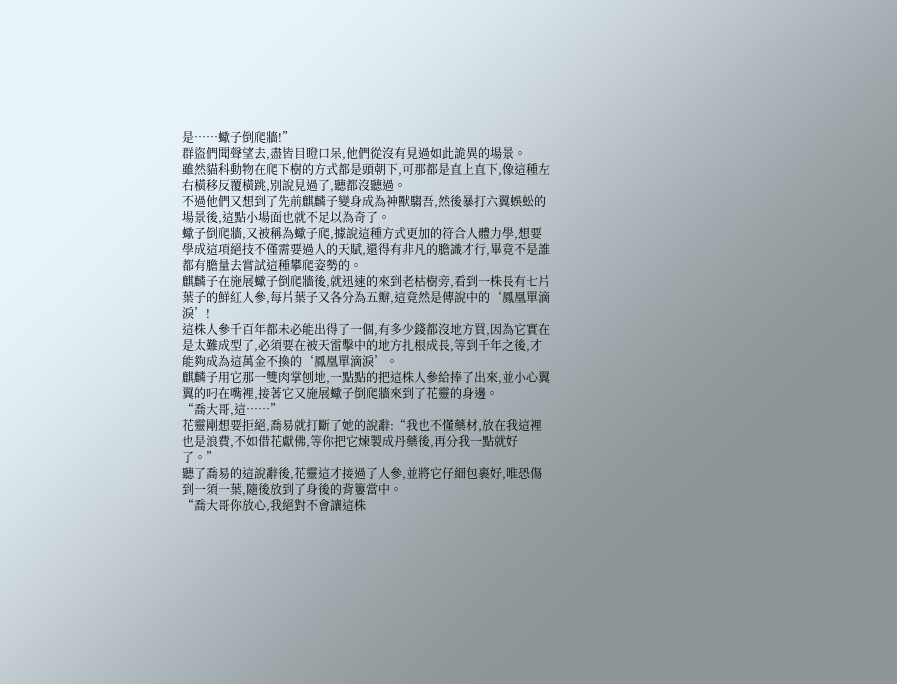是……蠍子倒爬牆!”
群盜們聞聲望去,盡皆目瞪口呆,他們從沒有見過如此詭異的場景。
雖然貓科動物在爬下樹的方式都是頭朝下,可那都是直上直下,像這種左右橫移反覆橫跳,別說見過了,聽都沒聽過。
不過他們又想到了先前麒麟子變身成為神獸騶吾,然後暴打六翼蜈蚣的場景後,這點小場面也就不足以為奇了。
蠍子倒爬牆,又被稱為蠍子爬,據說這種方式更加的符合人體力學,想要學成這項絕技不僅需要過人的天賦,還得有非凡的膽識才行,畢竟不是誰都有膽量去嘗試這種攀爬姿勢的。
麒麟子在施展蠍子倒爬牆後,就迅速的來到老枯樹旁,看到一株長有七片葉子的鮮紅人參,每片葉子又各分為五瓣,這竟然是傳說中的‘鳳凰單滴淚’!
這株人參千百年都未必能出得了一個,有多少錢都沒地方買,因為它實在是太難成型了,必須要在被天雷擊中的地方扎根成長,等到千年之後,才能夠成為這萬金不換的‘鳳凰單滴淚’。
麒麟子用它那一雙肉掌刨地,一點點的把這株人參給捧了出來,並小心翼翼的叼在嘴裡,接著它又施展蠍子倒爬牆來到了花靈的身邊。
“喬大哥,這……”
花靈剛想要拒絕,喬易就打斷了她的說辭:“我也不懂藥材,放在我這裡也是浪費,不如借花獻佛,等你把它煉製成丹藥後,再分我一點就好了。”
聽了喬易的這說辭後,花靈這才接過了人參,並將它仔細包裹好,唯恐傷到一須一葉,隨後放到了身後的背簍當中。
“喬大哥你放心,我絕對不會讓這株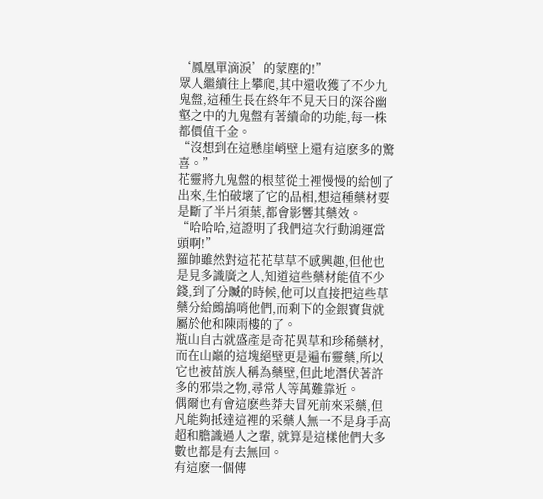‘鳳凰單滴淚’的蒙塵的!”
眾人繼續往上攀爬,其中還收獲了不少九鬼盤,這種生長在終年不見天日的深谷幽壑之中的九鬼盤有著續命的功能,每一株都價值千金。
“沒想到在這懸崖峭壁上還有這麽多的驚喜。”
花靈將九鬼盤的根莖從土裡慢慢的給刨了出來,生怕破壞了它的品相,想這種藥材要是斷了半片須葉,都會影響其藥效。
“哈哈哈,這證明了我們這次行動鴻運當頭啊!”
羅帥雖然對這花花草草不感興趣,但他也是見多識廣之人,知道這些藥材能值不少錢,到了分贓的時候,他可以直接把這些草藥分給鷓鴣哨他們,而剩下的金銀寶貨就屬於他和陳雨樓的了。
瓶山自古就盛產是奇花異草和珍稀藥材,而在山巔的這塊絕壁更是遍布靈藥,所以它也被苗族人稱為藥壁,但此地潛伏著許多的邪祟之物,尋常人等萬難靠近。
偶爾也有會這麽些莽夫冒死前來采藥,但凡能夠抵達這裡的采藥人無一不是身手高超和膽識過人之輩, 就算是這樣他們大多數也都是有去無回。
有這麽一個傳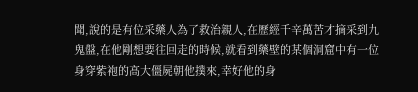聞,說的是有位采藥人為了救治親人,在歷經千辛萬苦才摘采到九鬼盤,在他剛想要往回走的時候,就看到藥壁的某個洞窟中有一位身穿紫袍的高大僵屍朝他撲來,幸好他的身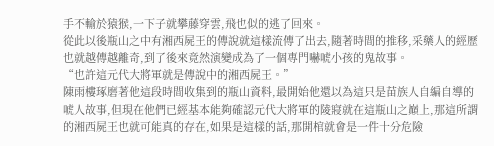手不輸於猿猴,一下子就攀藤穿雲,飛也似的逃了回來。
從此以後瓶山之中有湘西屍王的傳說就這樣流傳了出去,隨著時間的推移,采藥人的經歷也就越傳越離奇,到了後來竟然演變成為了一個專門嚇唬小孩的鬼故事。
“也許這元代大將軍就是傳說中的湘西屍王。”
陳雨樓琢磨著他這段時間收集到的瓶山資料,最開始他還以為這只是苗族人自編自導的唬人故事,但現在他們已經基本能夠確認元代大將軍的陵寢就在這瓶山之巔上,那這所謂的湘西屍王也就可能真的存在,如果是這樣的話,那開棺就會是一件十分危險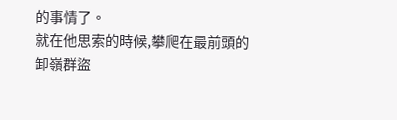的事情了。
就在他思索的時候,攀爬在最前頭的卸嶺群盜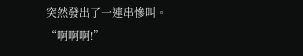突然發出了一連串慘叫。
“啊啊啊!”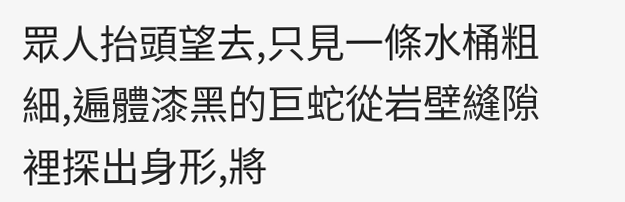眾人抬頭望去,只見一條水桶粗細,遍體漆黑的巨蛇從岩壁縫隙裡探出身形,將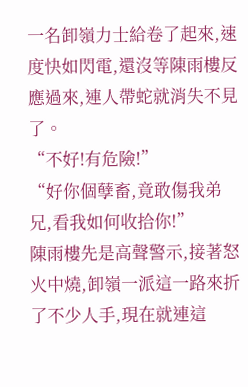一名卸嶺力士給卷了起來,速度快如閃電,還沒等陳雨樓反應過來,連人帶蛇就消失不見了。
“不好!有危險!”
“好你個孽畜,竟敢傷我弟兄,看我如何收拾你!”
陳雨樓先是高聲警示,接著怒火中燒,卸嶺一派這一路來折了不少人手,現在就連這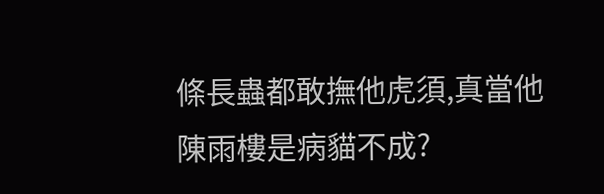條長蟲都敢撫他虎須,真當他陳雨樓是病貓不成?